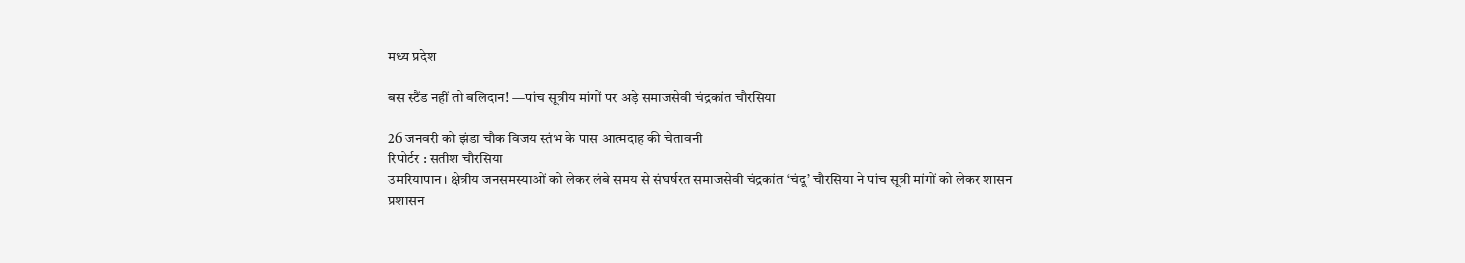मध्य प्रदेश

बस स्टैंड नहीं तो बलिदान! —पांच सूत्रीय मांगों पर अड़े समाजसेवी चंद्रकांत चौरसिया

26 जनवरी को झंडा चौक विजय स्तंभ के पास आत्मदाह की चेतावनी
रिपोर्टर : सतीश चौरसिया
उमरियापान। क्षेत्रीय जनसमस्याओं को लेकर लंबे समय से संघर्षरत समाजसेवी चंद्रकांत ‘चंदू’ चौरसिया ने पांच सूत्री मांगों को लेकर शासन प्रशासन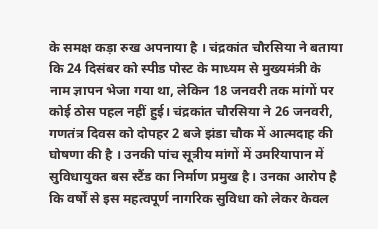के समक्ष कड़ा रुख अपनाया है । चंद्रकांत चौरसिया ने बताया कि 24 दिसंबर को स्पीड पोस्ट के माध्यम से मुख्यमंत्री के नाम ज्ञापन भेजा गया था, लेकिन 18 जनवरी तक मांगों पर कोई ठोस पहल नहीं हुई। चंद्रकांत चौरसिया ने 26 जनवरी, गणतंत्र दिवस को दोपहर 2 बजे झंडा चौक में आत्मदाह की घोषणा की है । उनकी पांच सूत्रीय मांगों में उमरियापान में सुविधायुक्त बस स्टैंड का निर्माण प्रमुख है। उनका आरोप है कि वर्षों से इस महत्वपूर्ण नागरिक सुविधा को लेकर केवल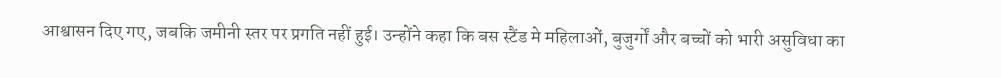आश्वासन दिए गए, जबकि जमीनी स्तर पर प्रगति नहीं हुई। उन्होंने कहा कि बस स्टैंड मे महिलाओं, बुजुर्गों और बच्चों को भारी असुविधा का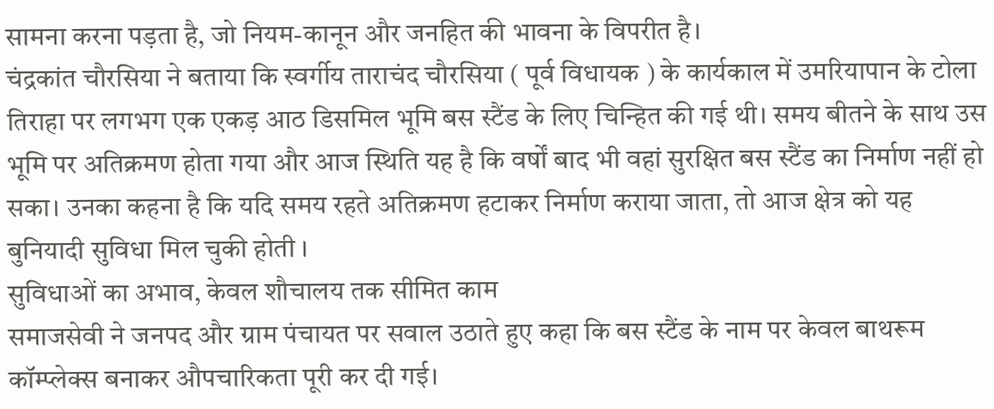सामना करना पड़ता है, जो नियम-कानून और जनहित की भावना के विपरीत है।
चंद्रकांत चौरसिया ने बताया कि स्वर्गीय ताराचंद चौरसिया ( पूर्व विधायक ) के कार्यकाल में उमरियापान के टोला तिराहा पर लगभग एक एकड़ आठ डिसमिल भूमि बस स्टैंड के लिए चिन्हित की गई थी। समय बीतने के साथ उस भूमि पर अतिक्रमण होता गया और आज स्थिति यह है कि वर्षों बाद भी वहां सुरक्षित बस स्टैंड का निर्माण नहीं हो सका। उनका कहना है कि यदि समय रहते अतिक्रमण हटाकर निर्माण कराया जाता, तो आज क्षेत्र को यह बुनियादी सुविधा मिल चुकी होती ।
सुविधाओं का अभाव, केवल शौचालय तक सीमित काम
समाजसेवी ने जनपद और ग्राम पंचायत पर सवाल उठाते हुए कहा कि बस स्टैंड के नाम पर केवल बाथरूम कॉम्प्लेक्स बनाकर औपचारिकता पूरी कर दी गई।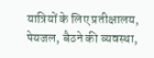यात्रियों के लिए प्रतीक्षालय, पेयजल, बैठने की व्यवस्था,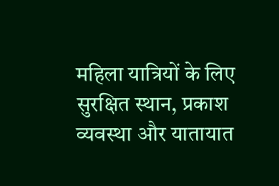महिला यात्रियों के लिए सुरक्षित स्थान, प्रकाश व्यवस्था और यातायात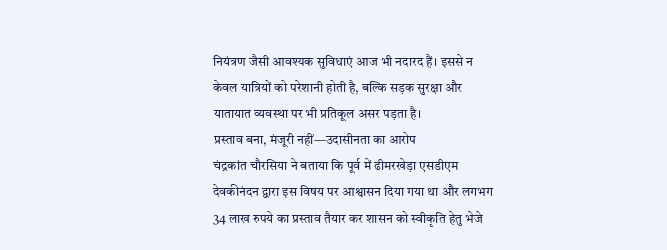नियंत्रण जैसी आवश्यक सुविधाएं आज भी नदारद हैं। इससे न केवल यात्रियों को परेशानी होती है, बल्कि सड़क सुरक्षा और यातायात व्यवस्था पर भी प्रतिकूल असर पड़ता है।
प्रस्ताव बना, मंजूरी नहीं—उदासीनता का आरोप
चंद्रकांत चौरसिया ने बताया कि पूर्व में ढीमरखेड़ा एसडीएम देवकीनंदन द्वारा इस विषय पर आश्वासन दिया गया था और लगभग 34 लाख रुपये का प्रस्ताव तैयार कर शासन को स्वीकृति हेतु भेजे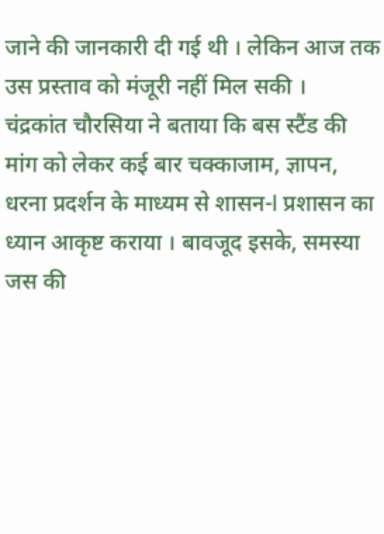जाने की जानकारी दी गई थी । लेकिन आज तक उस प्रस्ताव को मंजूरी नहीं मिल सकी ।
चंद्रकांत चौरसिया ने बताया कि बस स्टैंड की मांग को लेकर कई बार चक्काजाम, ज्ञापन, धरना प्रदर्शन के माध्यम से शासन-l प्रशासन का ध्यान आकृष्ट कराया । बावजूद इसके, समस्या जस की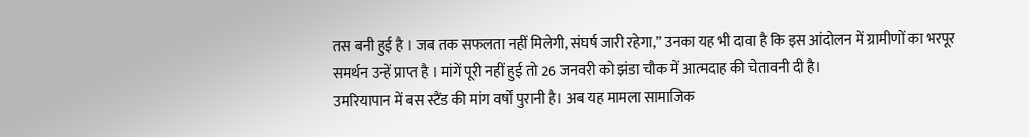तस बनी हुई है । जब तक सफलता नहीं मिलेगी, संघर्ष जारी रहेगा,” उनका यह भी दावा है कि इस आंदोलन में ग्रामीणों का भरपूर समर्थन उन्हें प्राप्त है । मांगें पूरी नहीं हुई तो 26 जनवरी को झंडा चौक में आत्मदाह की चेतावनी दी है।
उमरियापान में बस स्टैंड की मांग वर्षों पुरानी है। अब यह मामला सामाजिक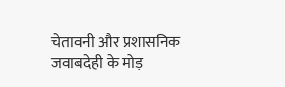चेतावनी और प्रशासनिक जवाबदेही के मोड़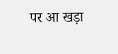पर आ खड़ा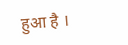हुआ है ।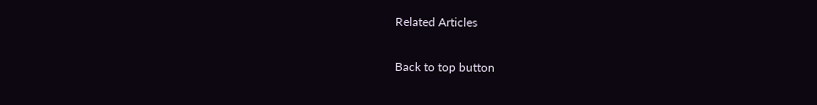Related Articles

Back to top button